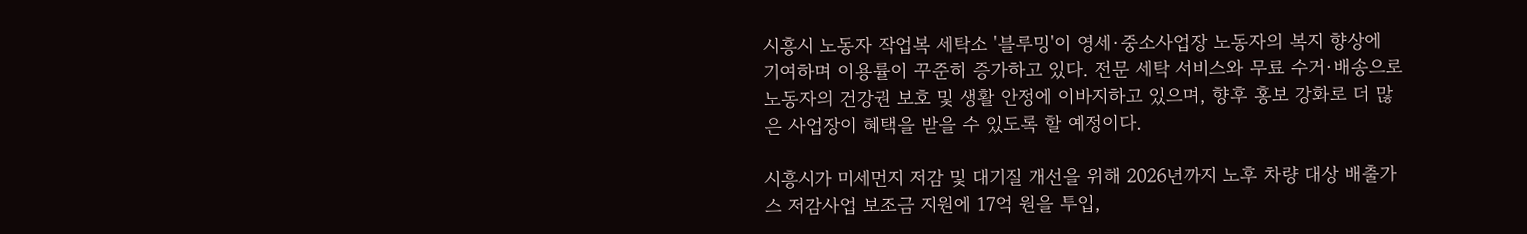시흥시 노동자 작업복 세탁소 '블루밍'이 영세·중소사업장 노동자의 복지 향상에 기여하며 이용률이 꾸준히 증가하고 있다. 전문 세탁 서비스와 무료 수거·배송으로 노동자의 건강권 보호 및 생활 안정에 이바지하고 있으며, 향후 홍보 강화로 더 많은 사업장이 혜택을 받을 수 있도록 할 예정이다.

시흥시가 미세먼지 저감 및 대기질 개선을 위해 2026년까지 노후 차량 대상 배출가스 저감사업 보조금 지원에 17억 원을 투입,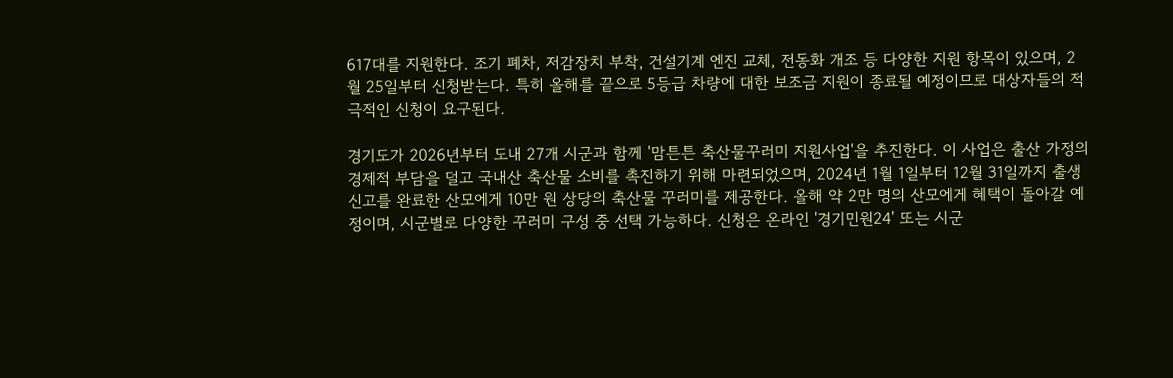617대를 지원한다. 조기 폐차, 저감장치 부착, 건설기계 엔진 교체, 전동화 개조 등 다양한 지원 항목이 있으며, 2월 25일부터 신청받는다. 특히 올해를 끝으로 5등급 차량에 대한 보조금 지원이 종료될 예정이므로 대상자들의 적극적인 신청이 요구된다.

경기도가 2026년부터 도내 27개 시군과 함께 '맘튼튼 축산물꾸러미 지원사업'을 추진한다. 이 사업은 출산 가정의 경제적 부담을 덜고 국내산 축산물 소비를 촉진하기 위해 마련되었으며, 2024년 1월 1일부터 12월 31일까지 출생 신고를 완료한 산모에게 10만 원 상당의 축산물 꾸러미를 제공한다. 올해 약 2만 명의 산모에게 혜택이 돌아갈 예정이며, 시군별로 다양한 꾸러미 구성 중 선택 가능하다. 신청은 온라인 '경기민원24' 또는 시군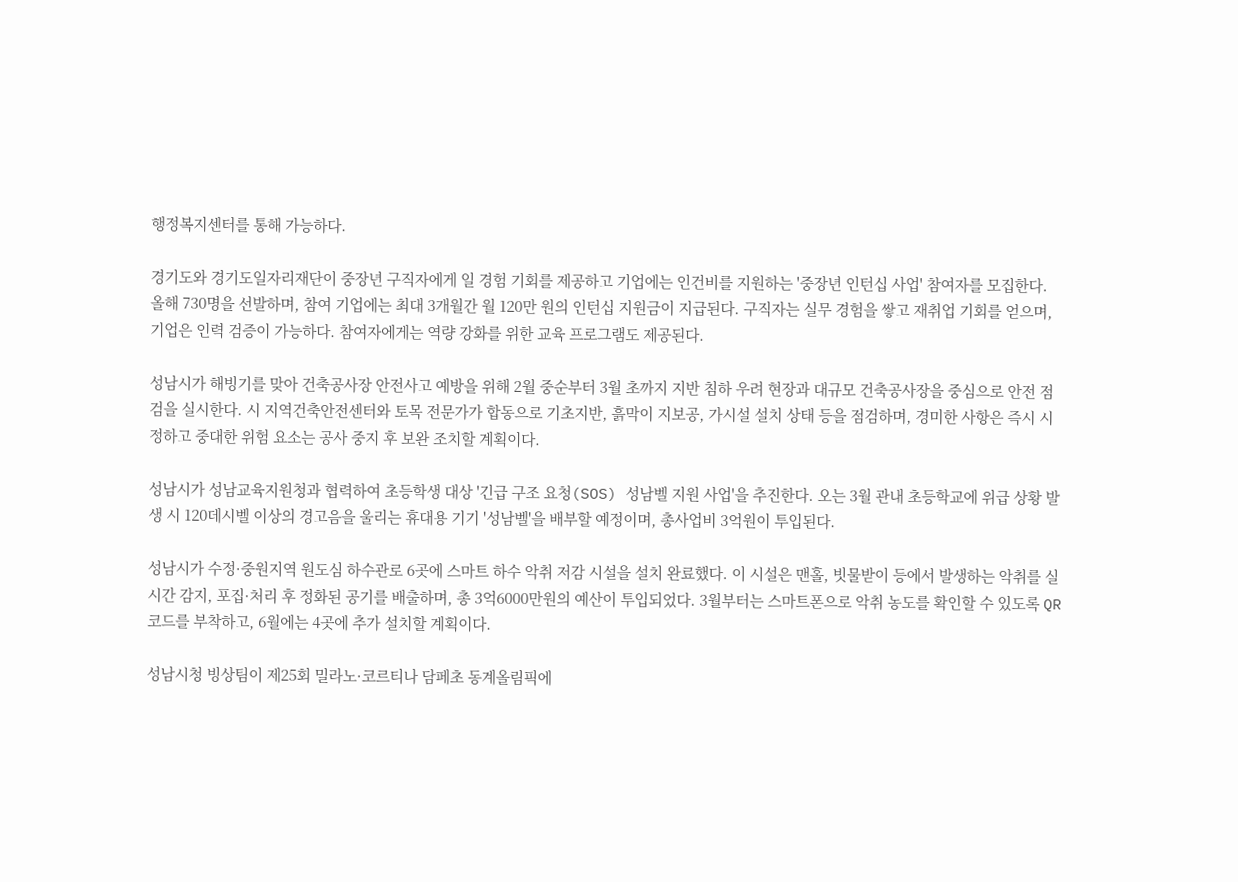행정복지센터를 통해 가능하다.

경기도와 경기도일자리재단이 중장년 구직자에게 일 경험 기회를 제공하고 기업에는 인건비를 지원하는 '중장년 인턴십 사업' 참여자를 모집한다. 올해 730명을 선발하며, 참여 기업에는 최대 3개월간 월 120만 원의 인턴십 지원금이 지급된다. 구직자는 실무 경험을 쌓고 재취업 기회를 얻으며, 기업은 인력 검증이 가능하다. 참여자에게는 역량 강화를 위한 교육 프로그램도 제공된다.

성남시가 해빙기를 맞아 건축공사장 안전사고 예방을 위해 2월 중순부터 3월 초까지 지반 침하 우려 현장과 대규모 건축공사장을 중심으로 안전 점검을 실시한다. 시 지역건축안전센터와 토목 전문가가 합동으로 기초지반, 흙막이 지보공, 가시설 설치 상태 등을 점검하며, 경미한 사항은 즉시 시정하고 중대한 위험 요소는 공사 중지 후 보완 조치할 계획이다.

성남시가 성남교육지원청과 협력하여 초등학생 대상 '긴급 구조 요청(SOS) 성남벨 지원 사업'을 추진한다. 오는 3월 관내 초등학교에 위급 상황 발생 시 120데시벨 이상의 경고음을 울리는 휴대용 기기 '성남벨'을 배부할 예정이며, 총사업비 3억원이 투입된다.

성남시가 수정·중원지역 원도심 하수관로 6곳에 스마트 하수 악취 저감 시설을 설치 완료했다. 이 시설은 맨홀, 빗물받이 등에서 발생하는 악취를 실시간 감지, 포집·처리 후 정화된 공기를 배출하며, 총 3억6000만원의 예산이 투입되었다. 3월부터는 스마트폰으로 악취 농도를 확인할 수 있도록 QR코드를 부착하고, 6월에는 4곳에 추가 설치할 계획이다.

성남시청 빙상팀이 제25회 밀라노·코르티나 담페초 동계올림픽에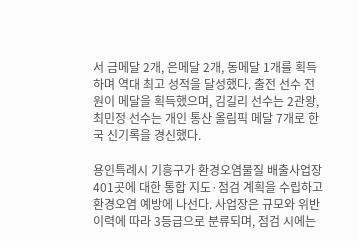서 금메달 2개, 은메달 2개, 동메달 1개를 획득하며 역대 최고 성적을 달성했다. 출전 선수 전원이 메달을 획득했으며, 김길리 선수는 2관왕, 최민정 선수는 개인 통산 올림픽 메달 7개로 한국 신기록을 경신했다.

용인특례시 기흥구가 환경오염물질 배출사업장 401곳에 대한 통합 지도·점검 계획을 수립하고 환경오염 예방에 나선다. 사업장은 규모와 위반 이력에 따라 3등급으로 분류되며, 점검 시에는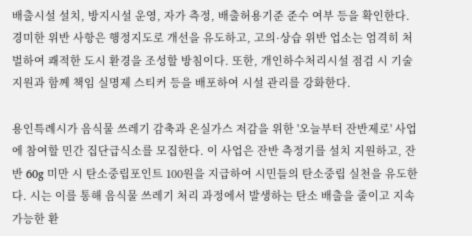배출시설 설치, 방지시설 운영, 자가 측정, 배출허용기준 준수 여부 등을 확인한다. 경미한 위반 사항은 행정지도로 개선을 유도하고, 고의·상습 위반 업소는 엄격히 처벌하여 쾌적한 도시 환경을 조성할 방침이다. 또한, 개인하수처리시설 점검 시 기술 지원과 함께 책임 실명제 스티커 등을 배포하여 시설 관리를 강화한다.

용인특례시가 음식물 쓰레기 감축과 온실가스 저감을 위한 '오늘부터 잔반제로' 사업에 참여할 민간 집단급식소를 모집한다. 이 사업은 잔반 측정기를 설치 지원하고, 잔반 60g 미만 시 탄소중립포인트 100원을 지급하여 시민들의 탄소중립 실천을 유도한다. 시는 이를 통해 음식물 쓰레기 처리 과정에서 발생하는 탄소 배출을 줄이고 지속가능한 환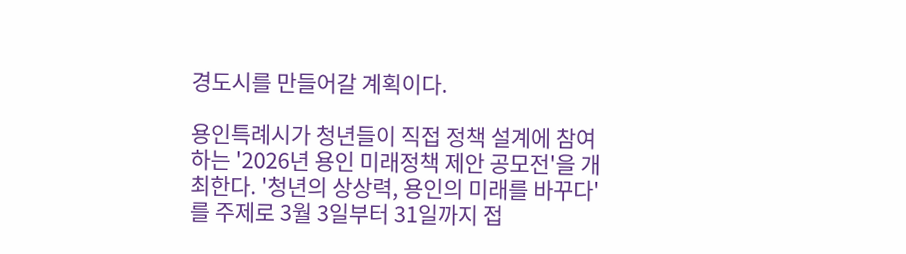경도시를 만들어갈 계획이다.

용인특례시가 청년들이 직접 정책 설계에 참여하는 '2026년 용인 미래정책 제안 공모전'을 개최한다. '청년의 상상력, 용인의 미래를 바꾸다'를 주제로 3월 3일부터 31일까지 접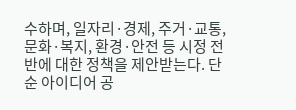수하며, 일자리·경제, 주거·교통, 문화·복지, 환경·안전 등 시정 전반에 대한 정책을 제안받는다. 단순 아이디어 공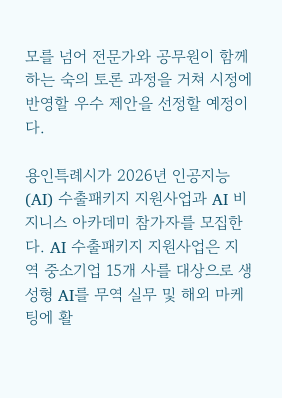모를 넘어 전문가와 공무원이 함께하는 숙의 토론 과정을 거쳐 시정에 반영할 우수 제안을 선정할 예정이다.

용인특례시가 2026년 인공지능(AI) 수출패키지 지원사업과 AI 비지니스 아카데미 참가자를 모집한다. AI 수출패키지 지원사업은 지역 중소기업 15개 사를 대상으로 생성형 AI를 무역 실무 및 해외 마케팅에 활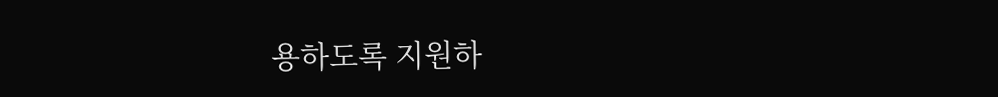용하도록 지원하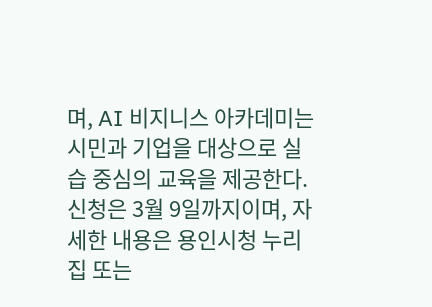며, AI 비지니스 아카데미는 시민과 기업을 대상으로 실습 중심의 교육을 제공한다. 신청은 3월 9일까지이며, 자세한 내용은 용인시청 누리집 또는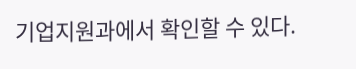기업지원과에서 확인할 수 있다.